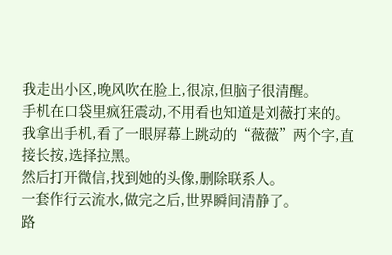我走出小区,晚风吹在脸上,很凉,但脑子很清醒。
手机在口袋里疯狂震动,不用看也知道是刘薇打来的。
我拿出手机,看了一眼屏幕上跳动的“薇薇”两个字,直接长按,选择拉黑。
然后打开微信,找到她的头像,删除联系人。
一套作行云流水,做完之后,世界瞬间清静了。
路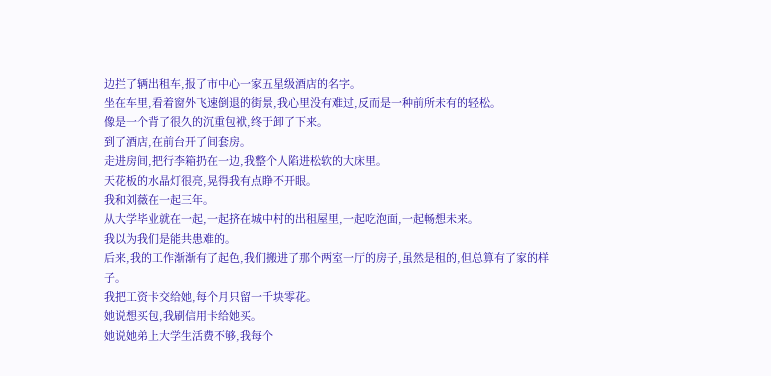边拦了辆出租车,报了市中心一家五星级酒店的名字。
坐在车里,看着窗外飞速倒退的街景,我心里没有难过,反而是一种前所未有的轻松。
像是一个背了很久的沉重包袱,终于卸了下来。
到了酒店,在前台开了间套房。
走进房间,把行李箱扔在一边,我整个人陷进松软的大床里。
天花板的水晶灯很亮,晃得我有点睁不开眼。
我和刘薇在一起三年。
从大学毕业就在一起,一起挤在城中村的出租屋里,一起吃泡面,一起畅想未来。
我以为我们是能共患难的。
后来,我的工作渐渐有了起色,我们搬进了那个两室一厅的房子,虽然是租的,但总算有了家的样子。
我把工资卡交给她,每个月只留一千块零花。
她说想买包,我刷信用卡给她买。
她说她弟上大学生活费不够,我每个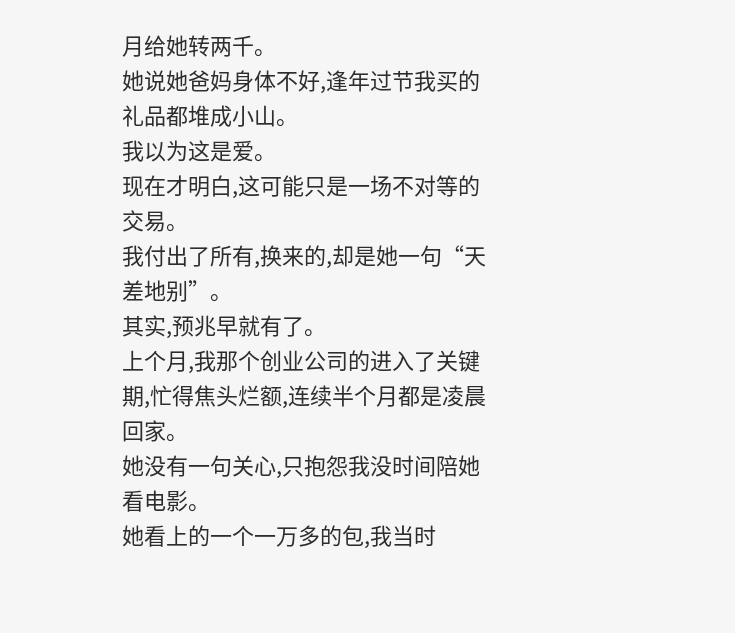月给她转两千。
她说她爸妈身体不好,逢年过节我买的礼品都堆成小山。
我以为这是爱。
现在才明白,这可能只是一场不对等的交易。
我付出了所有,换来的,却是她一句“天差地别”。
其实,预兆早就有了。
上个月,我那个创业公司的进入了关键期,忙得焦头烂额,连续半个月都是凌晨回家。
她没有一句关心,只抱怨我没时间陪她看电影。
她看上的一个一万多的包,我当时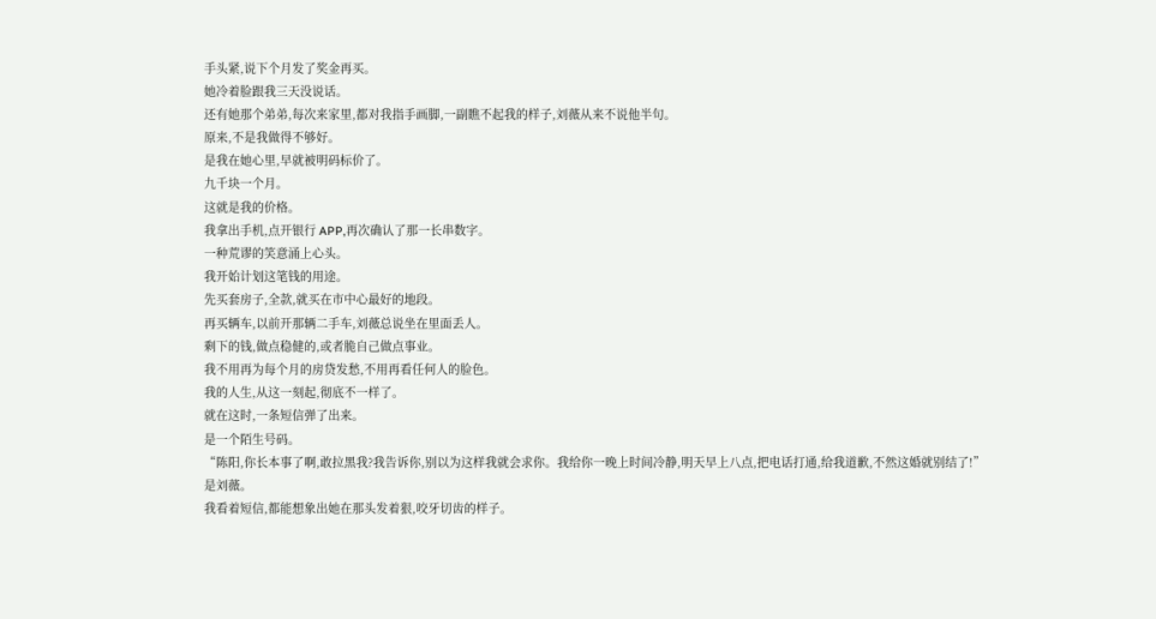手头紧,说下个月发了奖金再买。
她冷着脸跟我三天没说话。
还有她那个弟弟,每次来家里,都对我指手画脚,一副瞧不起我的样子,刘薇从来不说他半句。
原来,不是我做得不够好。
是我在她心里,早就被明码标价了。
九千块一个月。
这就是我的价格。
我拿出手机,点开银行 APP,再次确认了那一长串数字。
一种荒谬的笑意涌上心头。
我开始计划这笔钱的用途。
先买套房子,全款,就买在市中心最好的地段。
再买辆车,以前开那辆二手车,刘薇总说坐在里面丢人。
剩下的钱,做点稳健的,或者脆自己做点事业。
我不用再为每个月的房贷发愁,不用再看任何人的脸色。
我的人生,从这一刻起,彻底不一样了。
就在这时,一条短信弹了出来。
是一个陌生号码。
“陈阳,你长本事了啊,敢拉黑我?我告诉你,别以为这样我就会求你。我给你一晚上时间冷静,明天早上八点,把电话打通,给我道歉,不然这婚就别结了!”
是刘薇。
我看着短信,都能想象出她在那头发着狠,咬牙切齿的样子。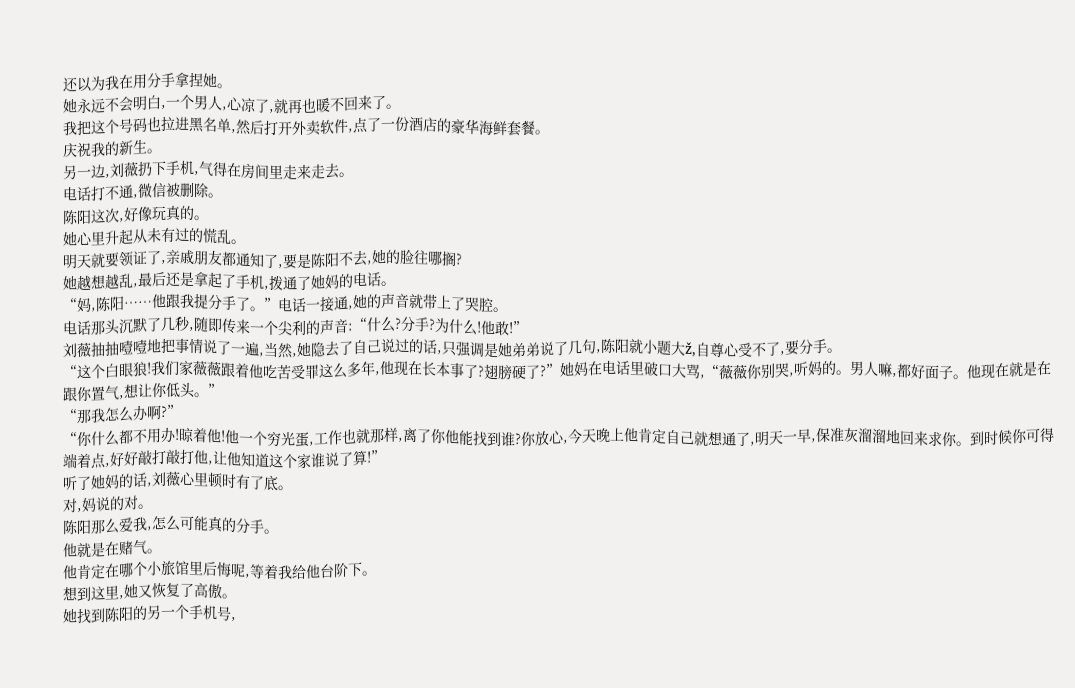还以为我在用分手拿捏她。
她永远不会明白,一个男人,心凉了,就再也暖不回来了。
我把这个号码也拉进黑名单,然后打开外卖软件,点了一份酒店的豪华海鲜套餐。
庆祝我的新生。
另一边,刘薇扔下手机,气得在房间里走来走去。
电话打不通,微信被删除。
陈阳这次,好像玩真的。
她心里升起从未有过的慌乱。
明天就要领证了,亲戚朋友都通知了,要是陈阳不去,她的脸往哪搁?
她越想越乱,最后还是拿起了手机,拨通了她妈的电话。
“妈,陈阳……他跟我提分手了。”电话一接通,她的声音就带上了哭腔。
电话那头沉默了几秒,随即传来一个尖利的声音:“什么?分手?为什么!他敢!”
刘薇抽抽噎噎地把事情说了一遍,当然,她隐去了自己说过的话,只强调是她弟弟说了几句,陈阳就小题大ž,自尊心受不了,要分手。
“这个白眼狼!我们家薇薇跟着他吃苦受罪这么多年,他现在长本事了?翅膀硬了?”她妈在电话里破口大骂,“薇薇你别哭,听妈的。男人嘛,都好面子。他现在就是在跟你置气,想让你低头。”
“那我怎么办啊?”
“你什么都不用办!晾着他!他一个穷光蛋,工作也就那样,离了你他能找到谁?你放心,今天晚上他肯定自己就想通了,明天一早,保准灰溜溜地回来求你。到时候你可得端着点,好好敲打敲打他,让他知道这个家谁说了算!”
听了她妈的话,刘薇心里顿时有了底。
对,妈说的对。
陈阳那么爱我,怎么可能真的分手。
他就是在赌气。
他肯定在哪个小旅馆里后悔呢,等着我给他台阶下。
想到这里,她又恢复了高傲。
她找到陈阳的另一个手机号,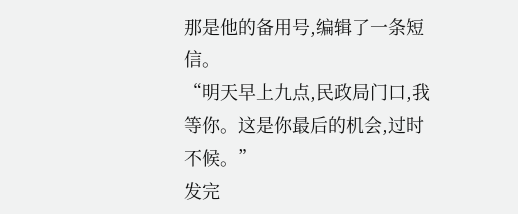那是他的备用号,编辑了一条短信。
“明天早上九点,民政局门口,我等你。这是你最后的机会,过时不候。”
发完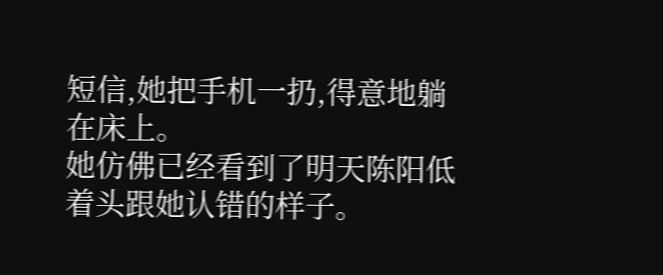短信,她把手机一扔,得意地躺在床上。
她仿佛已经看到了明天陈阳低着头跟她认错的样子。